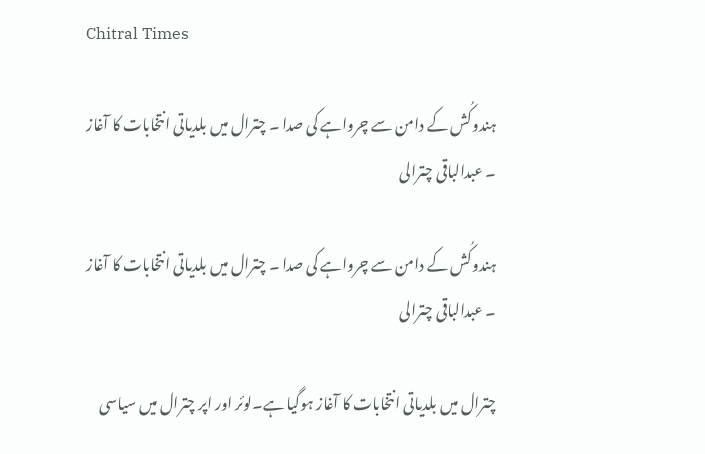Chitral Times

ہندوکُش کے دامن سے چرواہے کی صدا ۔ چترال میں بلدیاتی انتخابات کا آغاز ۔ عبدالباقی چترالی

ہندوکُش کے دامن سے چرواہے کی صدا ۔ چترال میں بلدیاتی انتخابات کا آغاز ۔ عبدالباقی چترالی

چترال میں بلدیاتی انتخابات کا آغاز ہوگیا ہے۔لوئر اور اپر چترال میں سیاسی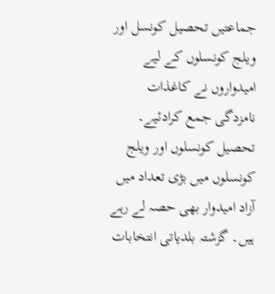جماعتیں تحصیل کونسل اور ویلج کونسلوں کے لیے امیدواروں نے کاغذات نامزدگی جمع کرادئیے۔ تحصیل کونسلوں اور ویلج کونسلوں میں بڑی تعداد میں آزاد امیدوار بھی حصہ لے رہے ہیں۔ گزشتہ بلدیاتی انتخابات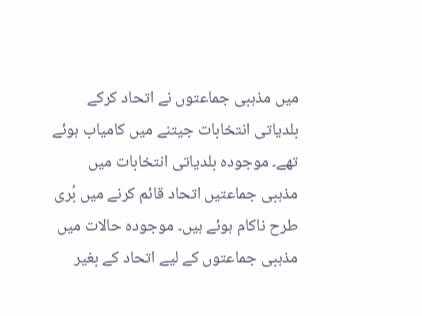میں مذہبی جماعتوں نے اتحاد کرکے بلدیاتی انتخابات جیتنے میں کامیاب ہوئے تھے۔ موجودہ بلدیاتی انتخابات میں مذہبی جماعتیں اتحاد قائم کرنے میں بُری طرح ناکام ہوئے ہیں۔ موجودہ حالات میں مذہبی جماعتوں کے لیے اتحاد کے بغیر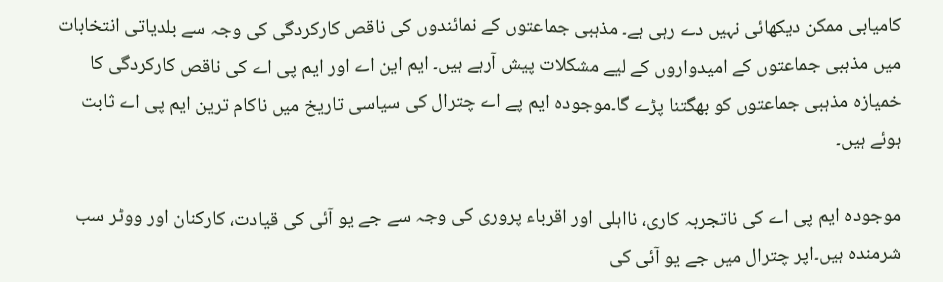کامیابی ممکن دیکھائی نہیں دے رہی ہے۔ مذہبی جماعتوں کے نمائندوں کی ناقص کارکردگی کی وجہ سے بلدیاتی انتخابات میں مذہبی جماعتوں کے امیدواروں کے لیے مشکلات پیش آرہے ہیں۔ ایم این اے اور ایم پی اے کی ناقص کارکردگی کا خمیازہ مذہبی جماعتوں کو بھگتنا پڑے گا۔موجودہ ایم پے اے چترال کی سیاسی تاریخ میں ناکام ترین ایم پی اے ثابت ہوئے ہیں۔

موجودہ ایم پی اے کی ناتجربہ کاری، نااہلی اور اقرباء پروری کی وجہ سے جے یو آئی کی قیادت، کارکنان اور ووٹر سب شرمندہ ہیں۔اپر چترال میں جے یو آئی کی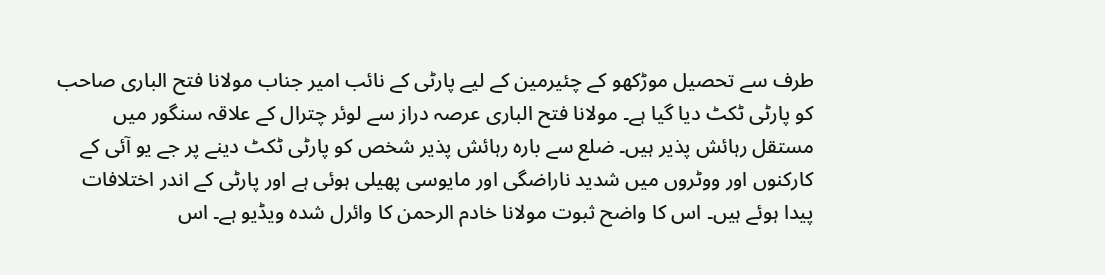طرف سے تحصیل موڑکھو کے چئیرمین کے لیے پارٹی کے نائب امیر جناب مولانا فتح الباری صاحب کو پارٹی ٹکٹ دیا گیا ہے۔ مولانا فتح الباری عرصہ دراز سے لوئر چترال کے علاقہ سنگور میں مستقل رہائش پذیر ہیں۔ ضلع سے بارہ رہائش پذیر شخص کو پارٹی ٹکٹ دینے پر جے یو آئی کے کارکنوں اور ووٹروں میں شدید ناراضگی اور مایوسی پھیلی ہوئی ہے اور پارٹی کے اندر اختلافات پیدا ہوئے ہیں۔ اس کا واضح ثبوت مولانا خادم الرحمن کا وائرل شدہ ویڈیو ہے۔ اس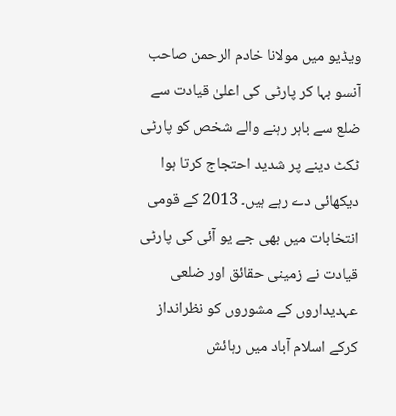ویڈیو میں مولانا خادم الرحمن صاحب آنسو بہا کر پارٹی کی اعلیٰ قیادت سے ضلع سے باہر رہنے والے شخص کو پارٹی ٹکٹ دینے پر شدید احتجاج کرتا ہوا دیکھائی دے رہے ہیں۔ 2013 کے قومی انتخابات میں بھی جے یو آئی کی پارٹی قیادت نے زمینی حقائق اور ضلعی عہدیداروں کے مشوروں کو نظرانداز کرکے اسلام آباد میں رہائش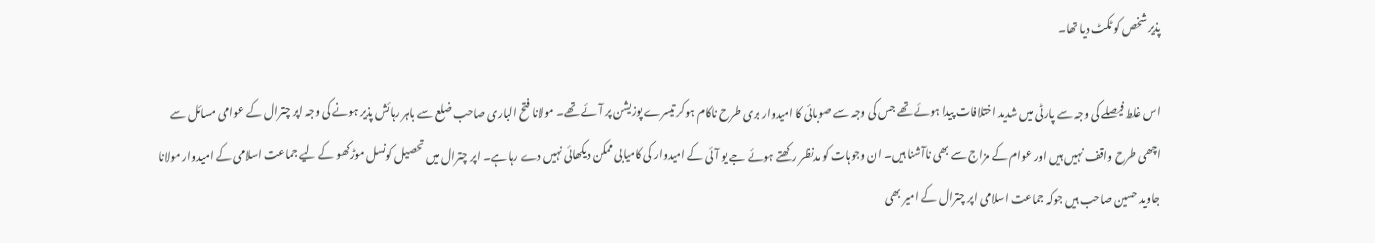پذیر شخص کو ٹکٹ دیا تھا۔

اس غلط فیصلے کی وجہ سے پارٹی میں شدید اختلافات پیدا ہوئے تھے جس کی وجہ سے صوبائی کا امیدوار بری طرح ناکام ہوکر تیسرے پوزیشن پر آئے تھے۔ مولانا فتح الباری صاحب ضلع سے باہر رہائش پذیر ہونے کی وجہ اپر چترال کے عوامی مسائل سے اچھی طرح واقف نہیں ہیں اور عوام کے مزاج سے بھی ناآشنا ہیں۔ ان وجوہات کو مدنظر رکھتے ہوئے جے یو آئی کے امیدوار کی کامیابی ممکن دیکھائی نہیں دے رہا ہے۔ اپر چترال میں تحصیل کونسل موڑکھو کے لیے جماعت اسلامی کے امیدوار مولانا جاوید حسین صاحب ہیں جوکہ جماعت اسلامی اپر چترال کے امیر بھی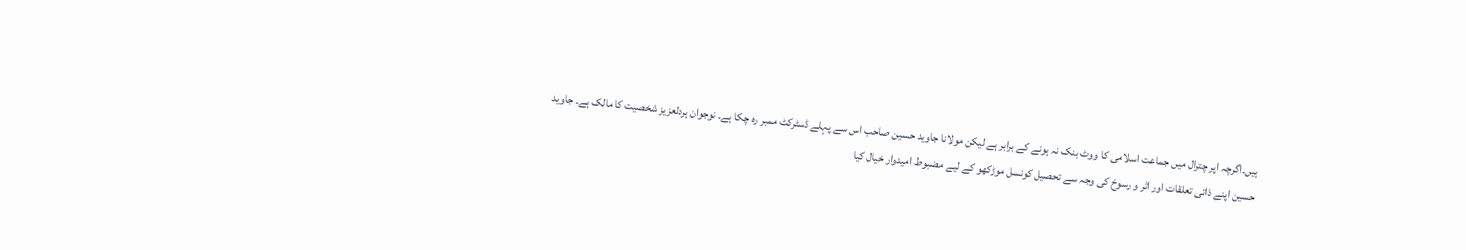ہیں۔اگرچہ اپر چترال میں جماعت اسلامی کا ووٹ بنک نہ ہونے کے برابر ہے لیکن مولانا جاوید حسین صاحب اس سے پہلے ڈسٹرکٹ ممبر رہ چکا ہے۔ نوجوان ہردلعزیز شخصیت کا مالک ہے۔ جاوید حسین اپنے ذاتی تعلقات اور اثر و رسوخ کی وجہ سے تحصیل کونسل موڑکھو کے لیے مضبوط امیدوار خیال کیا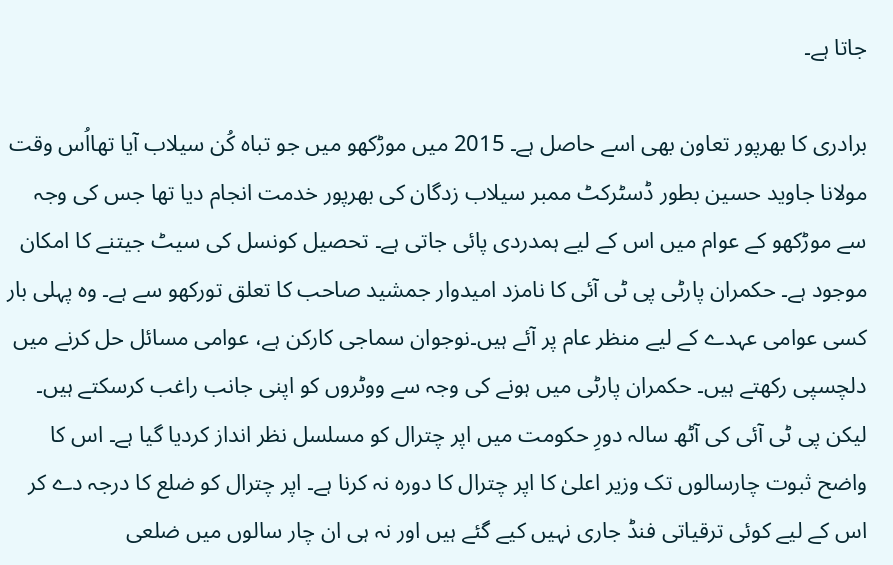جاتا ہے۔

برادری کا بھرپور تعاون بھی اسے حاصل ہے۔ 2015 میں موڑکھو میں جو تباہ کُن سیلاب آیا تھااُس وقت مولانا جاوید حسین بطور ڈسٹرکٹ ممبر سیلاب زدگان کی بھرپور خدمت انجام دیا تھا جس کی وجہ سے موڑکھو کے عوام میں اس کے لیے ہمدردی پائی جاتی ہے۔ تحصیل کونسل کی سیٹ جیتنے کا امکان موجود ہے۔ حکمران پارٹی پی ٹی آئی کا نامزد امیدوار جمشید صاحب کا تعلق تورکھو سے ہے۔ وہ پہلی بار کسی عوامی عہدے کے لیے منظر عام پر آئے ہیں۔نوجوان سماجی کارکن ہے، عوامی مسائل حل کرنے میں دلچسپی رکھتے ہیں۔ حکمران پارٹی میں ہونے کی وجہ سے ووٹروں کو اپنی جانب راغب کرسکتے ہیں۔ لیکن پی ٹی آئی کی آٹھ سالہ دورِ حکومت میں اپر چترال کو مسلسل نظر انداز کردیا گیا ہے۔ اس کا واضح ثبوت چارسالوں تک وزیر اعلیٰ کا اپر چترال کا دورہ نہ کرنا ہے۔ اپر چترال کو ضلع کا درجہ دے کر اس کے لیے کوئی ترقیاتی فنڈ جاری نہیں کیے گئے ہیں اور نہ ہی ان چار سالوں میں ضلعی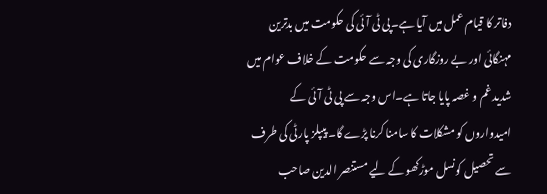دفاتر کا قیام عمل میں آیا ہے۔پی ٹی آئی کی حکومت میں بدترین مہنگائی اور بے روزگاری کی وجہ سے حکومت کے خلاف عوام میں شدید غم و غصہ پایا جاتا ہے۔اس وجہ سے پی ٹی آئی کے امیدواروں کو مشکلات کا سامنا کرنا پڑے گا۔ پیپلز پارٹی کی طرف سے تحصیل کونسل موڑکھو کے لیے مستنصر الدین صاحب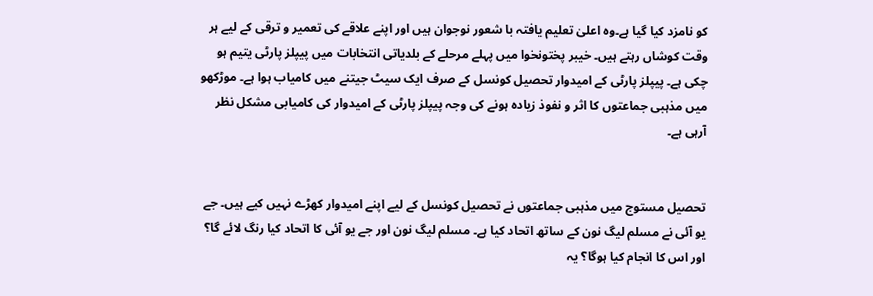کو نامزد کیا گیا ہے۔وہ اعلیٰ تعلیم یافتہ با شعور نوجوان ہیں اور اپنے علاقے کی تعمیر و ترقی کے لیے ہر وقت کوشاں رہتے ہیں۔ خیبر پختونخوا میں پہلے مرحلے کے بلدیاتی انتخابات میں پیپلز پارٹی یتیم ہو چکی ہے۔ پیپلز پارٹی کے امیدوار تحصیل کونسل کے صرف ایک سیٹ جیتنے میں کامیاب ہوا ہے۔ موڑکھو میں مذہبی جماعتوں کا اثر و نفوذ زیادہ ہونے کی وجہ پیپلز پارٹی کے امیدوار کی کامیابی مشکل نظر آرہی ہے۔


تحصیل مستوج میں مذہبی جماعتوں نے تحصیل کونسل کے لیے اپنے امیدوار کھڑے نہیں کیے ہیں۔ جے یو آئی نے مسلم لیگ نون کے ساتھ اتحاد کیا ہے۔ مسلم لیگ نون اور جے یو آئی کا اتحاد کیا رنگ لائے گا؟ اور اس کا انجام کیا ہوگا؟ یہ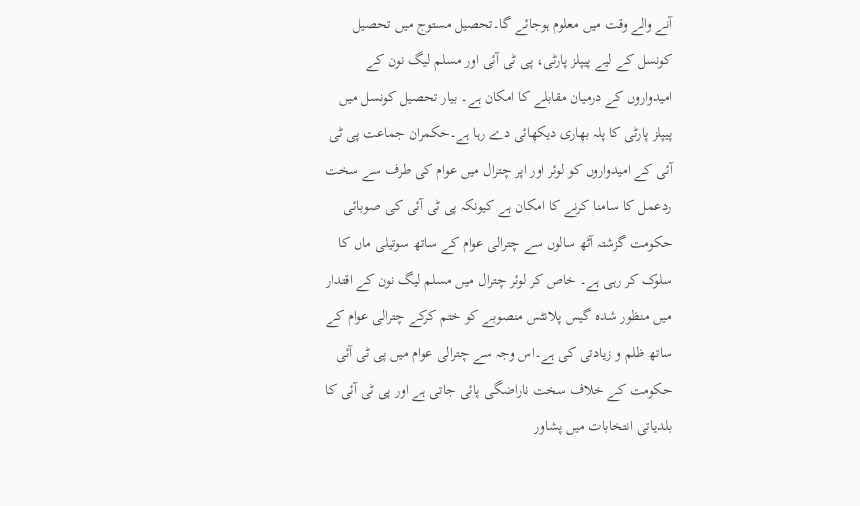آنے والے وقت میں معلوم ہوجائے گا۔تحصیل مستوج میں تحصیل کونسل کے لیے پیپلز پارٹی، پی ٹی آئی اور مسلم لیگ نون کے امیدواروں کے درمیان مقابلے کا امکان ہے۔ بیار تحصیل کونسل میں پیپلز پارٹی کا پلہ بھاری دیکھائی دے رہا ہے۔حکمران جماعت پی ٹی آئی کے امیدواروں کو لوئر اور اپر چترال میں عوام کی طرف سے سخت ردعمل کا سامنا کرنے کا امکان ہے کیونکہ پی ٹی آئی کی صوبائی حکومت گزشتہ آٹھ سالوں سے چترالی عوام کے ساتھ سوتیلی ماں کا سلوک کر رہی ہے۔ خاص کر لوئر چترال میں مسلم لیگ نون کے اقتدار میں منظور شدہ گیس پلانٹس منصوبے کو ختم کرکے چترالی عوام کے ساتھ ظلم و زیادتی کی ہے۔اس وجہ سے چترالی عوام میں پی ٹی آئی حکومت کے خلاف سخت ناراضگی پائی جاتی ہے اور پی ٹی آئی کا بلدیاتی انتخابات میں پشاور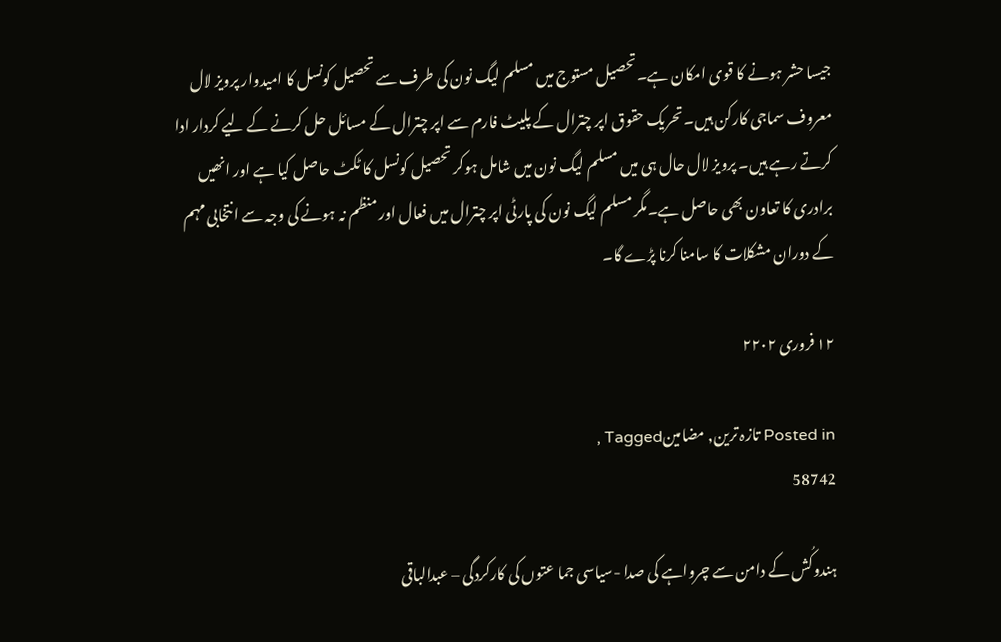جیسا حشر ہونے کا قوی امکان ہے۔تحصیل مستوج میں مسلم لیگ نون کی طرف سے تحصیل کونسل کا امیدوار پرویز لال معروف سماجی کارکن ہیں۔ تحریک حقوق اپر چترال کے پلیٹ فارم سے اپر چترال کے مسائل حل کرنے کے لیے کردار ادا کرتے رہے ہیں۔ پرویز لال حال ہی میں مسلم لیگ نون میں شامل ہوکر تحصیل کونسل کا ٹکٹ حاصل کیا ہے اور انھیں برادری کا تعاون بھی حاصل ہے۔مگر مسلم لیگ نون کی پارٹی اپر چترال میں فعال اور منظم نہ ہونے کی وجہ سے انتخابی مہم کے دوران مشکلات کا سامنا کرنا پڑے گا۔

۱۲ فروری ۲۲۰۲

Posted in تازہ ترین, مضامینTagged ,
58742

ہندوکُش کے دامن سے چرواہے کی صدا -سیاسی جما عتوں کی کارکردگی – عبدالباقی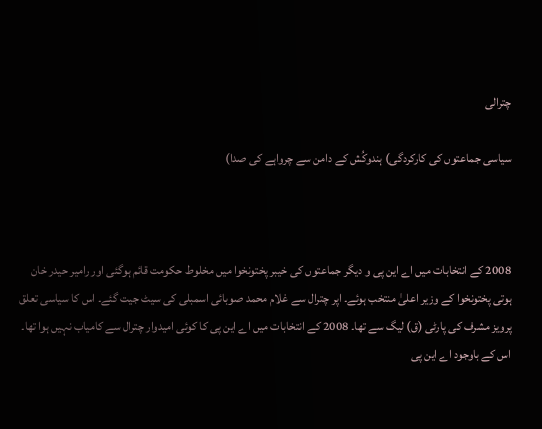چترالی

سیاسی جماعتوں کی کارکردگی) ہندوکُش کے دامن سے چرواہے کی صدا)



2008 کے انتخابات میں اے این پی و دیگر جماعتوں کی خیبر پختونخوا میں مخلوط حکومت قائم ہوگئی اور رامیر حیدر خان ہوتی پختونخوا کے وزیر اعلیٰ منتخب ہوئے۔ اپر چترال سے غلام محمد صوبائی اسمبلی کی سیٹ جیت گئے۔ اس کا سیاسی تعلق پرویز مشرف کی پارٹی (ق) لیگ سے تھا۔ 2008 کے انتخابات میں اے این پی کا کوئی امیدوار چترال سے کامیاب نہیں ہوا تھا۔ اس کے باوجود اے این پی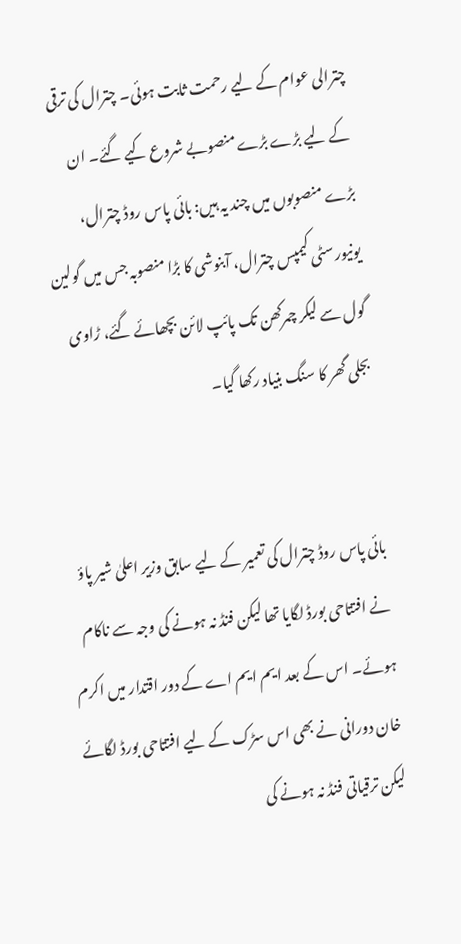چترالی عوام کے لیے رحمت ثابت ہوئی۔ چترال کی ترقی کے لیے بڑے بڑے منصوبے شروع کیے گئے۔ ان بڑے منصوبوں میں چند یہ ہیں: بائی پاس روڈ چترال، یونیورسٹی کیمپس چترال، آبنوشی کا بڑا منصوبہ جس میں گولین گول سے لیکر چمرکھن تک پائپ لائن بچھائے گئے، ڑاوی بجلی گھر کا سنگ بنیاد رکھا گیا۔


بائی پاس روڈ چترال کی تعمیر کے لیے سابق وزیر اعلیٰ شیر پاؤ نے افتتاحی بورڈ لگایا تھا لیکن فنڈ نہ ہونے کی وجہ سے ناکام ہوئے۔ اس کے بعد ایم ایم اے کے دور اقتدار میں اکرم خان دورانی نے بھی اس سڑک کے لیے افتتاحی بورڈ لگائے لیکن ترقیاتی فنڈ نہ ہونے کی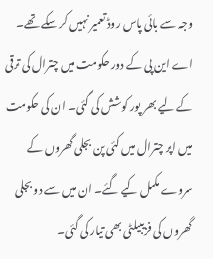وجہ سے بائی پاس روڈ تعمیر نہیں کر سکے تھے۔ اے این پی کے دور حکومت میں چترال کی ترقی کے لیے بھر پور کوشش کی گئی۔ ان کی حکومت میں اپر چترال میں کئی پن بجلی گھروں کے سروے مکمل کیے گئے۔ ان میں سے دو بجلی گھروں کی فزیبیلٹی بھی تیار کی گئی۔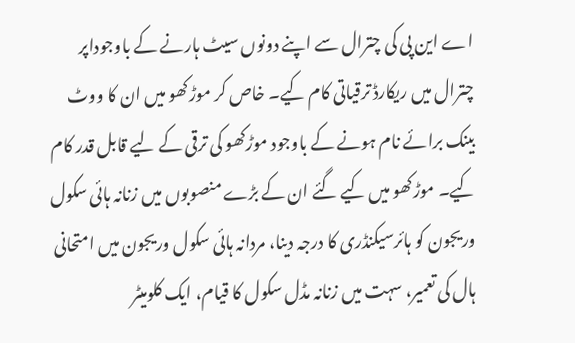اے این پی کی چترال سے اپنے دونوں سیٹ ہارنے کے باوجوداپر چترال میں ریکارڈ ترقیاتی کام کیے۔ خاص کر موڑکھو میں ان کا ووٹ بینک برائے نام ہونے کے باوجود موڑکھو کی ترقی کے لیے قابل قدر کام کیے۔ موڑکھو میں کیے گئے ان کے بڑے منصوبوں میں زنانہ ہائی سکول وریجون کو ہائرسیکنڈری کا درجہ دینا، مردانہ ہائی سکول وریجون میں امتحانی ہال کی تعمیر، سہت میں زنانہ مڈل سکول کا قیام، ایک کلومیٹر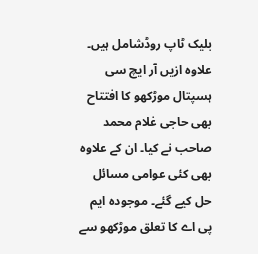بلیک ٹاپ روڈشامل ہیں۔ علاوہ ازیں آر ایچ سی ہسپتال موڑکھو کا افتتاح بھی حاجی غلام محمد صاحب نے کیا۔ ان کے علاوہ بھی کئی عوامی مسائل حل کیے گئے۔ موجودہ ایم پی اے کا تعلق موڑکھو سے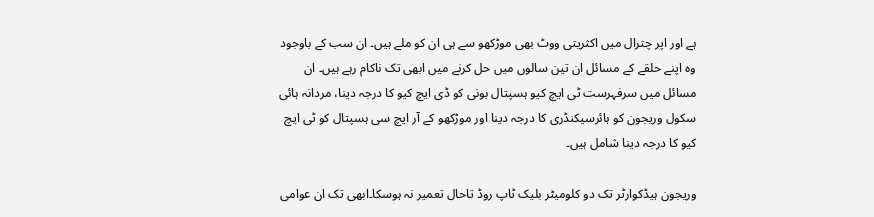ہے اور اپر چترال میں اکثریتی ووٹ بھی موڑکھو سے ہی ان کو ملے ہیں۔ ان سب کے باوجود وہ اپنے حلقے کے مسائل ان تین سالوں میں حل کرنے میں ابھی تک ناکام رہے ہیں۔ ان مسائل میں سرفہرست ٹی ایچ کیو ہسپتال بونی کو ڈی ایچ کیو کا درجہ دینا، مردانہ ہائی سکول وریجون کو ہائرسیکنڈری کا درجہ دینا اور موڑکھو کے آر ایچ سی ہسپتال کو ٹی ایچ کیو کا درجہ دینا شامل ہیں۔

وریجون ہیڈکوارٹر تک دو کلومیٹر بلیک ٹاپ روڈ تاحال تعمیر نہ ہوسکا۔ابھی تک ان عوامی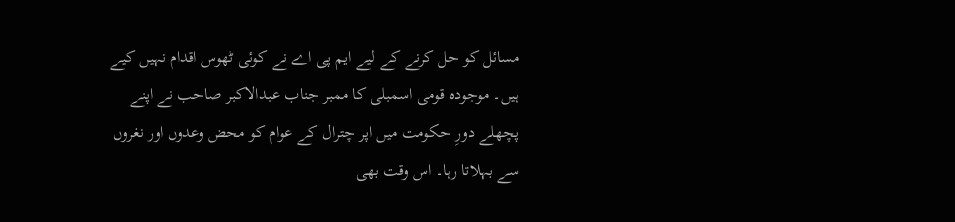مسائل کو حل کرنے کے لیے ایم پی اے نے کوئی ٹھوس اقدام نہیں کیے ہیں۔ موجودہ قومی اسمبلی کا ممبر جناب عبدالاکبر صاحب نے اپنے پچھلے دورِ حکومت میں اپر چترال کے عوام کو محض وعدوں اور نغروں سے بہلاتا رہا۔ اس وقت بھی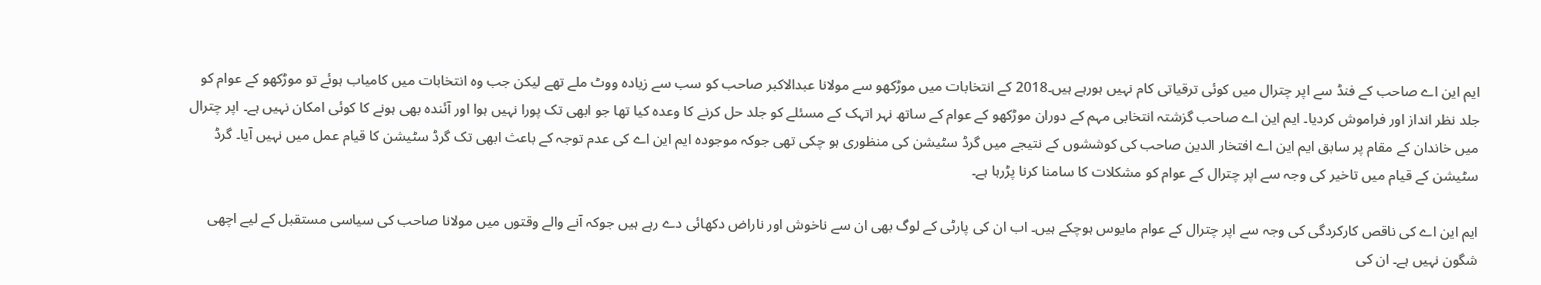ایم این اے صاحب کے فنڈ سے اپر چترال میں کوئی ترقیاتی کام نہیں ہورہے ہیں۔2018 کے انتخابات میں موڑکھو سے مولانا عبدالاکبر صاحب کو سب سے زیادہ ووٹ ملے تھے لیکن جب وہ انتخابات میں کامیاب ہوئے تو موڑکھو کے عوام کو جلد نظر انداز اور فراموش کردیا۔ ایم این اے صاحب گزشتہ انتخابی مہم کے دوران موڑکھو کے عوام کے ساتھ نہر اتہک کے مسئلے کو جلد حل کرنے کا وعدہ کیا تھا جو ابھی تک پورا نہیں ہوا اور آئندہ بھی ہونے کا کوئی امکان نہیں ہے۔ اپر چترال میں خاندان کے مقام پر سابق ایم این اے افتخار الدین صاحب کی کوششوں کے نتیجے میں گرڈ سٹیشن کی منظوری ہو چکی تھی جوکہ موجودہ ایم این اے کی عدم توجہ کے باعث ابھی تک گرڈ سٹیشن کا قیام عمل میں نہیں آیا۔ گرڈ سٹیشن کے قیام میں تاخیر کی وجہ سے اپر چترال کے عوام کو مشکلات کا سامنا کرنا پڑرہا ہے۔

ایم این اے کی ناقص کارکردگی کی وجہ سے اپر چترال کے عوام مایوس ہوچکے ہیں۔ اب ان کی پارٹی کے لوگ بھی ان سے ناخوش اور ناراض دکھائی دے رہے ہیں جوکہ آنے والے وقتوں میں مولانا صاحب کی سیاسی مستقبل کے لیے اچھی شگون نہیں ہے۔ ان کی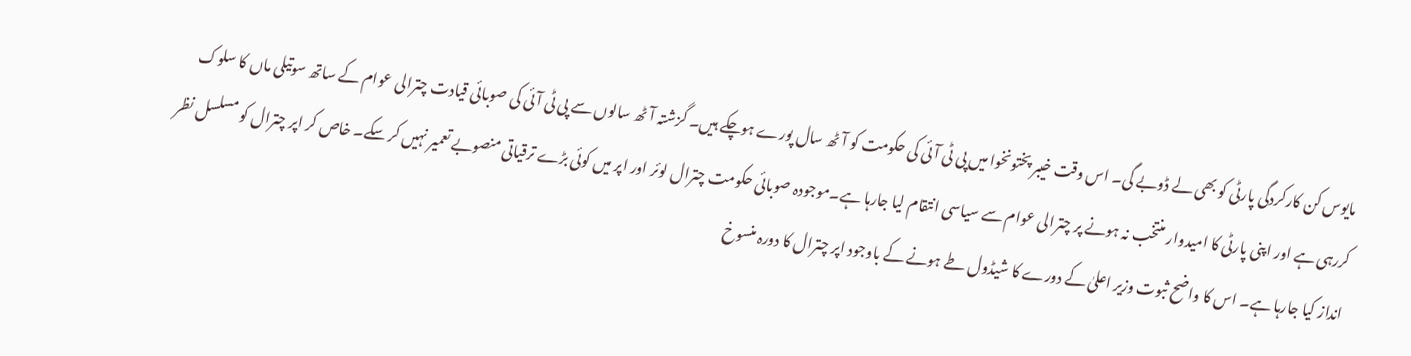مایوس کن کارکردگی پارٹی کو بھی لے ڈوبے گی۔ اس وقت خیبر پختونخوا میں پی ٹی آئی کی حکومت کو آٹھ سال پورے ہوچکے ہیں۔ گزشتہ آٹھ سالوں سے پی ٹی آئی کی صوبائی قیادت چترالی عوام کے ساتھ سوتیلی ماں کا سلوک کررہی ہے اور اپنی پارٹی کا امیدوار منتخب نہ ہونے پر چترالی عوام سے سیاسی انتقام لیا جارہا ہے۔موجودہ صوبائی حکومت چترال لوئر اور اپر میں کوئی بڑے ترقیاتی منصوبے تعمیر نہیں کر سکے۔ خاص کر اپر چترال کو مسلسل نظر انداز کیا جارہا ہے۔ اس کا واضح ثبوت وزیر اعلیٰ کے دورے کا شیڈول طے ہونے کے باوجود اپر چترال کا دورہ منسوخ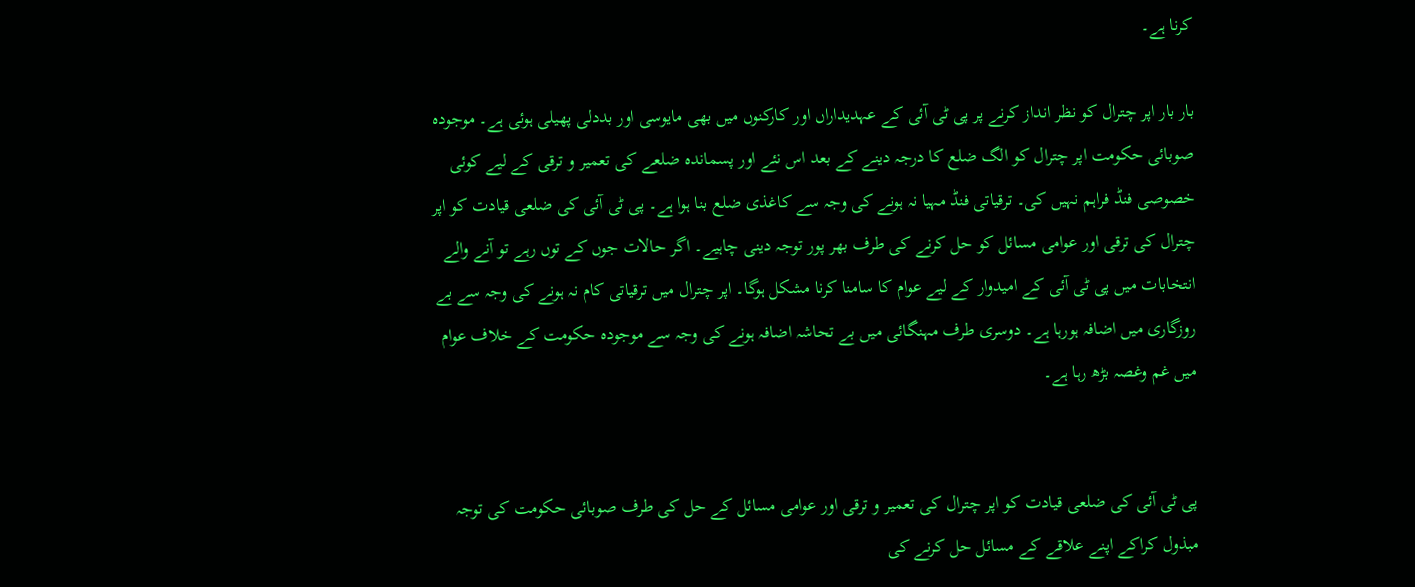کرنا ہے۔

بار بار اپر چترال کو نظر انداز کرنے پر پی ٹی آئی کے عہدیداراں اور کارکنوں میں بھی مایوسی اور بددلی پھیلی ہوئی ہے۔ موجودہ صوبائی حکومت اپر چترال کو الگ ضلع کا درجہ دینے کے بعد اس نئے اور پسماندہ ضلعے کی تعمیر و ترقی کے لیے کوئی خصوصی فنڈ فراہم نہیں کی۔ ترقیاتی فنڈ مہیا نہ ہونے کی وجہ سے کاغذی ضلع بنا ہوا ہے۔ پی ٹی آئی کی ضلعی قیادت کو اپر چترال کی ترقی اور عوامی مسائل کو حل کرنے کی طرف بھر پور توجہ دینی چاہیے۔ اگر حالات جوں کے توں رہے تو آنے والے انتخابات میں پی ٹی آئی کے امیدوار کے لیے عوام کا سامنا کرنا مشکل ہوگا۔ اپر چترال میں ترقیاتی کام نہ ہونے کی وجہ سے بے روزگاری میں اضافہ ہورہا ہے۔ دوسری طرف مہنگائی میں بے تحاشہ اضافہ ہونے کی وجہ سے موجودہ حکومت کے خلاف عوام میں غم وغصہ بڑھ رہا ہے۔


پی ٹی آئی کی ضلعی قیادت کو اپر چترال کی تعمیر و ترقی اور عوامی مسائل کے حل کی طرف صوبائی حکومت کی توجہ مبذول کراکے اپنے علاقے کے مسائل حل کرنے کی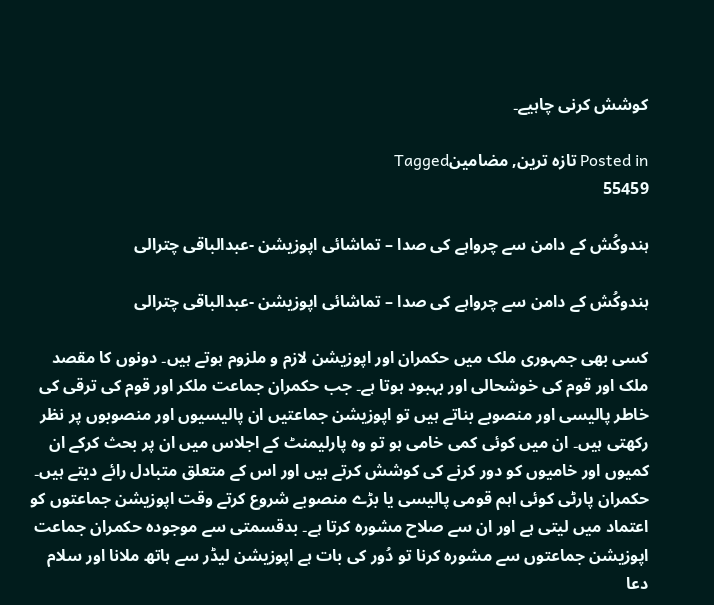کوشش کرنی چاہیے۔

Posted in تازہ ترین, مضامینTagged
55459

ہندوکُش کے دامن سے چرواہے کی صدا – تماشائی اپوزیشن -عبدالباقی چترالی

ہندوکُش کے دامن سے چرواہے کی صدا – تماشائی اپوزیشن -عبدالباقی چترالی

کسی بھی جمہوری ملک میں حکمران اور اپوزیشن لازم و ملزوم ہوتے ہیں۔ دونوں کا مقصد ملک اور قوم کی خوشحالی اور بہبود ہوتا ہے۔ جب حکمران جماعت ملکر اور قوم کی ترقی کی خاطر پالیسی اور منصوبے بناتے ہیں تو اپوزیشن جماعتیں ان پالیسیوں اور منصوبوں پر نظر رکھتی ہیں۔ ان میں کوئی کمی خامی ہو تو وہ پارلیمنٹ کے اجلاس میں ان پر بحث کرکے ان کمیوں اور خامیوں کو دور کرنے کی کوشش کرتے ہیں اور اس کے متعلق متبادل رائے دیتے ہیں۔ حکمران پارٹی کوئی اہم قومی پالیسی یا بڑے منصوبے شروع کرتے وقت اپوزیشن جماعتوں کو اعتماد میں لیتی ہے اور ان سے صلاح مشورہ کرتا ہے۔ بدقسمتی سے موجودہ حکمران جماعت اپوزیشن جماعتوں سے مشورہ کرنا تو دُور کی بات ہے اپوزیشن لیڈر سے ہاتھ ملانا اور سلام دعا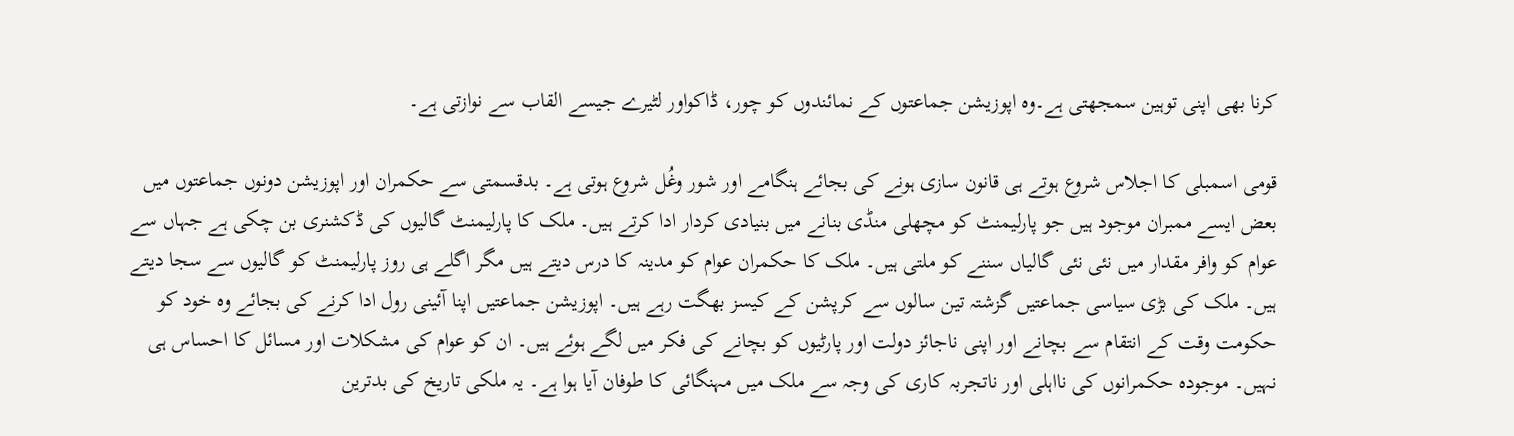کرنا بھی اپنی توہین سمجھتی ہے۔وہ اپوزیشن جماعتوں کے نمائندوں کو چور، ڈاکواور لٹیرے جیسے القاب سے نوازتی ہے۔

قومی اسمبلی کا اجلاس شروع ہوتے ہی قانون سازی ہونے کی بجائے ہنگامے اور شور وغُل شروع ہوتی ہے۔ بدقسمتی سے حکمران اور اپوزیشن دونوں جماعتوں میں بعض ایسے ممبران موجود ہیں جو پارلیمنٹ کو مچھلی منڈی بنانے میں بنیادی کردار ادا کرتے ہیں۔ ملک کا پارلیمنٹ گالیوں کی ڈکشنری بن چکی ہے جہاں سے عوام کو وافر مقدار میں نئی نئی گالیاں سننے کو ملتی ہیں۔ ملک کا حکمران عوام کو مدینہ کا درس دیتے ہیں مگر اگلے ہی روز پارلیمنٹ کو گالیوں سے سجا دیتے ہیں۔ ملک کی بڑی سیاسی جماعتیں گزشتہ تین سالوں سے کرپشن کے کیسز بھگت رہے ہیں۔ اپوزیشن جماعتیں اپنا آئینی رول ادا کرنے کی بجائے وہ خود کو حکومت وقت کے انتقام سے بچانے اور اپنی ناجائز دولت اور پارٹیوں کو بچانے کی فکر میں لگے ہوئے ہیں۔ ان کو عوام کی مشکلات اور مسائل کا احساس ہی نہیں۔ موجودہ حکمرانوں کی نااہلی اور ناتجربہ کاری کی وجہ سے ملک میں مہنگائی کا طوفان آیا ہوا ہے۔ یہ ملکی تاریخ کی بدترین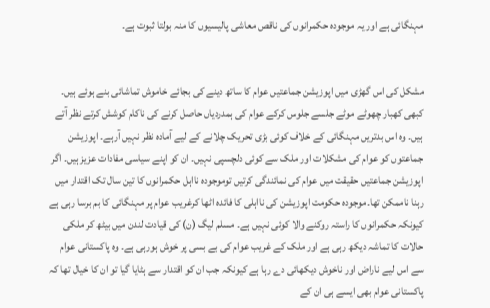مہنگائی ہے اور یہ موجودہ حکمرانوں کی ناقص معاشی پالیسیوں کا منہ بولتا ثبوت ہے۔


مشکل کی اس گھڑی میں اپوزیشن جماعتیں عوام کا ساتھ دینے کی بجائے خاموش تماشائی بنے ہوئے ہیں۔ کبھی کھبار چھوٹے موٹے جلسے جلوس کرکے عوام کی ہمدردیاں حاصل کرنے کی ناکام کوشش کرتے نظر آتے ہیں۔ وہ اس بدتریں مہنگائی کے خلاف کوئی بڑی تحریک چلانے کے لیے آمادہ نظر نہیں آرہے۔ اپوزیشن جماعتوں کو عوام کی مشکلات اور ملک سے کوئی دلچسپی نہیں۔ ان کو اپنے سیاسی مفادات عزیز ہیں۔ اگر اپوزیشن جماعتیں حقیقت میں عوام کی نمائندگی کرتیں توموجودہ نااہل حکمرانوں کا تین سال تک اقتدار میں رہنا ناممکن تھا۔موجودہ حکومت اپوزیشن کی نااہلی کا فائدہ اٹھا کرغریب عوام پر مہنگائی کا بم برسا رہی ہے کیونکہ حکمرانوں کا راستہ روکنے والا کوئی نہیں ہے۔ مسلم لیگ (ن) کی قیادت لندن میں بیٹھ کر ملکی حالات کا تماشہ دیکھ رہی ہے اور ملک کے غریب عوام کی بے بسی پر خوش ہورہی ہے۔ وہ پاکستانی عوام سے اس لیے ناراض اور ناخوش دیکھائی دے رہا ہے کیونکہ جب ان کو اقتدار سے ہٹایا گیا تو ان کا خیال تھا کہ پاکستانی عوام بھی ایسے ہی ان کے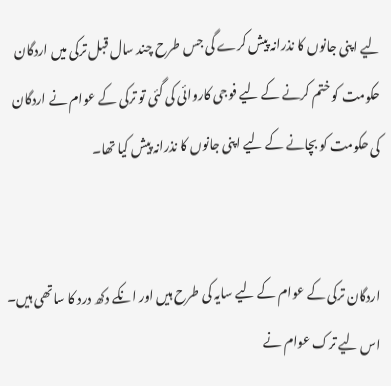لیے اپنی جانوں کا نذرانہ پیش کرے گی جس طرح چند سال قبل ترکی میں اردگان حکومت کو ختم کرنے کے لیے فوجی کاروائی کی گئی تو ترکی کے عوام نے اردگان کی حکومت کو بچانے کے لیے اپنی جانوں کا نذرانہ پیش کیا تھا۔


اردگان ترکی کے عوام کے لیے سایہ کی طرح ہیں اور انکے دکھ درد کا ساتھی ہیں۔ اس لیے ترک عوام نے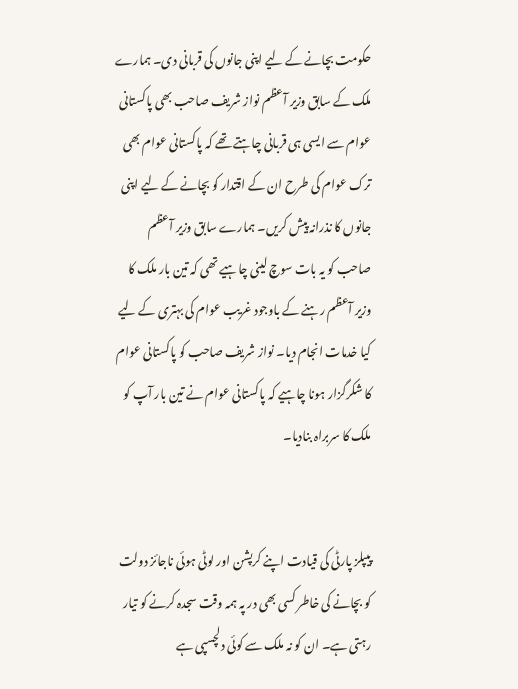حکومت بچانے کے لیے اپنی جانوں کی قربانی دی۔ ہمارے ملک کے سابق وزیر آعظم نواز شریف صاحب بھی پاکستانی عوام سے ایسی ہی قربانی چاہتے تھے کہ پاکستانی عوام بھی ترک عوام کی طرح ان کے اقتدار کو بچانے کے لیے اپنی جانوں کا نذرانہ پیش کریں۔ ہمارے سابق وزیر آعظم صاحب کو یہ بات سوچ لینی چاہیے تھی کہ تین بار ملک کا وزیر آعظم رہنے کے باوجود غریب عوام کی بہتری کے لیے کیا خدمات انجام دیا۔ نواز شریف صاحب کو پاکستانی عوام کا شکرگزار ہونا چاہیے کہ پاکستانی عوام نے تین بار آپ کو ملک کا سربراہ بنادیا۔


پیپلز پارٹی کی قیادت اپنے کرپشن اور لوٹی ہوئی ناجائز دولت کو بچانے کی خاطر کسی بھی در پہ ہمہ وقت سجدہ کرنے کو تیار رہتی ہے۔ ان کو نہ ملک سے کوئی دلچسپی ہے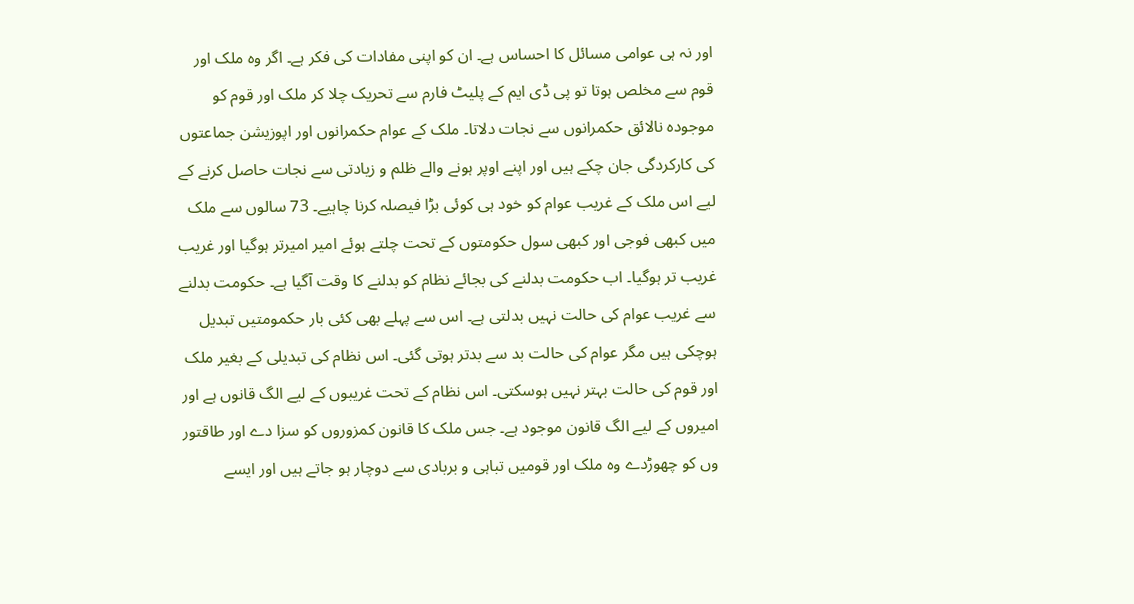اور نہ ہی عوامی مسائل کا احساس ہے۔ ان کو اپنی مفادات کی فکر ہے۔ اگر وہ ملک اور قوم سے مخلص ہوتا تو پی ڈی ایم کے پلیٹ فارم سے تحریک چلا کر ملک اور قوم کو موجودہ نالائق حکمرانوں سے نجات دلاتا۔ ملک کے عوام حکمرانوں اور اپوزیشن جماعتوں کی کارکردگی جان چکے ہیں اور اپنے اوپر ہونے والے ظلم و زیادتی سے نجات حاصل کرنے کے لیے اس ملک کے غریب عوام کو خود ہی کوئی بڑا فیصلہ کرنا چاہیے۔ 73 سالوں سے ملک میں کبھی فوجی اور کبھی سول حکومتوں کے تحت چلتے ہوئے امیر امیرتر ہوگیا اور غریب غریب تر ہوگیا۔ اب حکومت بدلنے کی بجائے نظام کو بدلنے کا وقت آگیا ہے۔ حکومت بدلنے سے غریب عوام کی حالت نہیں بدلتی ہے۔ اس سے پہلے بھی کئی بار حکمومتیں تبدیل ہوچکی ہیں مگر عوام کی حالت بد سے بدتر ہوتی گئی۔ اس نظام کی تبدیلی کے بغیر ملک اور قوم کی حالت بہتر نہیں ہوسکتی۔ اس نظام کے تحت غریبوں کے لیے الگ قانوں ہے اور امیروں کے لیے الگ قانون موجود ہے۔ جس ملک کا قانون کمزوروں کو سزا دے اور طاقتور وں کو چھوڑدے وہ ملک اور قومیں تباہی و بربادی سے دوچار ہو جاتے ہیں اور ایسے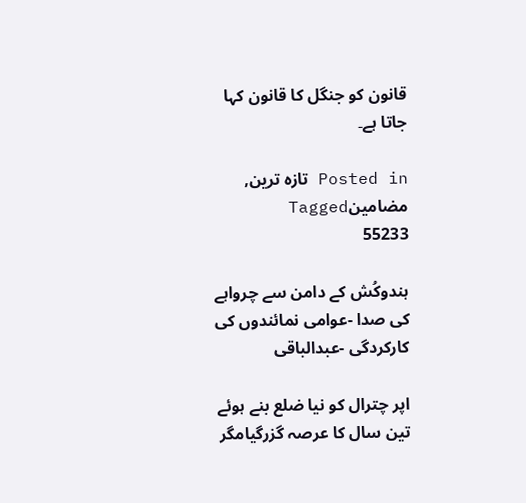قانون کو جنگل کا قانون کہا جاتا ہے۔

Posted in تازہ ترین, مضامینTagged
55233

ہندوکُش کے دامن سے چرواہے کی صدا -عوامی نمائندوں کی کارکردگی -عبدالباقی

اپر چترال کو نیا ضلع بنے ہوئے تین سال کا عرصہ گزرگیامگر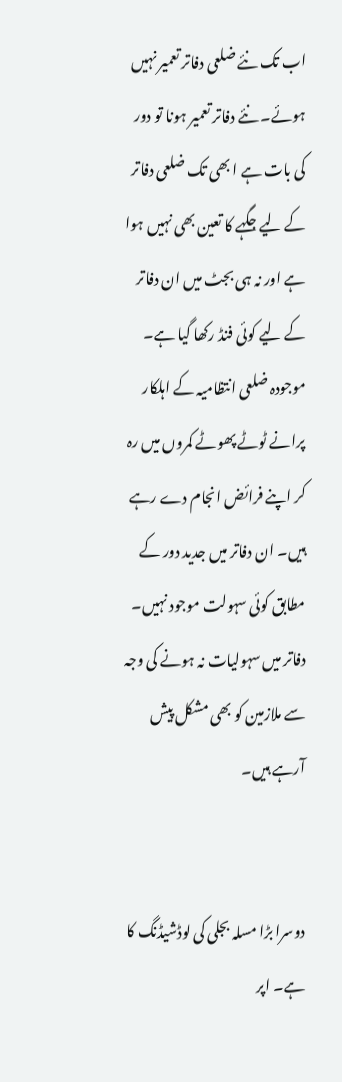اب تک نئے ضلعی دفاتر تعمیر نہیں ہوئے۔ نئے دفاتر تعمیر ہونا تو دور کی بات ہے ا بھی تک ضلعی دفاتر کے لیے جگہے کا تعین بھی نہیں ہوا ہے اور نہ ہی بجٹ میں ان دفاتر کے لیے کوئی فنڈ رکھا گیا ہے۔
موجودہ ضلعی انتظامیہ کے اہلکار پرانے ٹوٹے پھوٹے کمروں میں رہ کر اپنے فرائض انجام دے رہے ہیں۔ ان دفاتر میں جدید دور کے مطابق کوئی سہولت موجود نہیں۔ دفاتر میں سہولیات نہ ہونے کی وجہ سے ملازمین کو بھی مشکل پیش آرہے ہیں۔


دوسرا بڑا مسلہ بجلی کی لوڈشیڈنگ کا ہے۔ اپر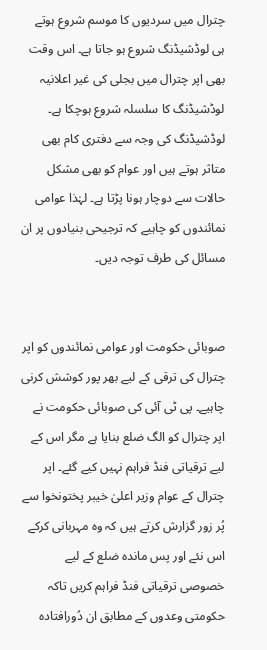چترال میں سردیوں کا موسم شروع ہوتے ہی لوڈشیڈنگ شروع ہو جاتا ہے۔ اس وقت بھی اپر چترال میں بجلی کی غیر اعلانیہ لوڈشیڈنگ کا سلسلہ شروع ہوچکا ہے۔ لوڈشیڈنگ کی وجہ سے دفتری کام بھی متاثر ہوتے ہیں اور عوام کو بھی مشکل حالات سے دوچار ہونا پڑتا ہے۔ لہٰذا عوامی نمائندوں کو چاہیے کہ ترجیحی بنیادوں پر ان مسائل کی طرف توجہ دیں۔


صوبائی حکومت اور عوامی نمائندوں کو اپر چترال کی ترقی کے لیے بھر پور کوشش کرنی چاہیے۔ پی ٹی آئی کی صوبائی حکومت نے اپر چترال کو الگ ضلع بنایا ہے مگر اس کے لیے ترقیاتی فنڈ فراہم نہیں کیے گئے۔ اپر چترال کے عوام وزیر اعلیٰ خیبر پختونخوا سے پُر زور گزارش کرتے ہیں کہ وہ مہربانی کرکے اس نئے اور پس ماندہ ضلع کے لیے خصوصی ترقیاتی فنڈ فراہم کریں تاکہ حکومتی وعدوں کے مطابق ان دُورافتادہ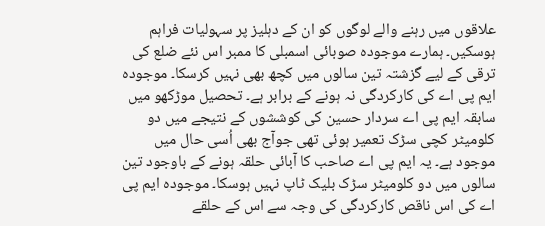علاقوں میں رہنے والے لوگوں کو ان کے دہلیز پر سہولیات فراہم ہوسکیں۔ ہمارے موجودہ صوبائی اسمبلی کا ممبر اس نئے ضلع کی ترقی کے لیے گزشتہ تین سالوں میں کچھ بھی نہیں کرسکا۔ موجودہ ایم پی اے کی کارکردگی نہ ہونے کے برابر ہے۔ تحصیل موڑکھو میں سابقہ ایم پی اے سردار حسین کی کوششوں کے نتیجے میں دو کلومیٹر کچی سڑک تعمیر ہوئی تھی جوآج بھی اُسی حال میں موجود ہے۔ یہ ایم پی اے صاحب کا آبائی حلقہ ہونے کے باوجود تین سالوں میں دو کلومیٹر سڑک بلیک ٹاپ نہیں ہوسکا۔ موجودہ ایم پی اے کی اس ناقص کارکردگی کی وجہ سے اس کے حلقے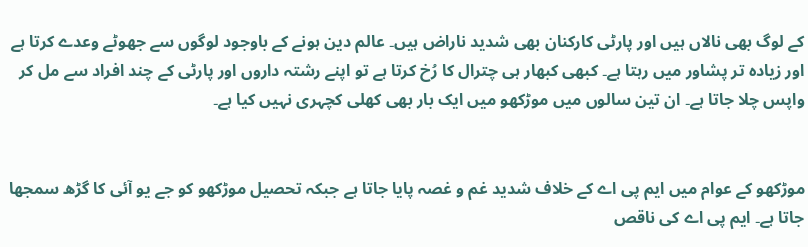کے لوگ بھی نالاں ہیں اور پارٹی کارکنان بھی شدید ناراض ہیں۔ عالم دین ہونے کے باوجود لوگوں سے جھوٹے وعدے کرتا ہے اور زیادہ تر پشاور میں رہتا ہے۔ کبھی کبھار ہی چترال کا رُخ کرتا ہے تو اپنے رشتہ داروں اور پارٹی کے چند افراد سے مل کر واپس چلا جاتا ہے۔ ان تین سالوں میں موڑکھو میں ایک بار بھی کھلی کچہری نہیں کیا ہے۔


موڑکھو کے عوام میں ایم پی اے کے خلاف شدید غم و غصہ پایا جاتا ہے جبکہ تحصیل موڑکھو کو جے یو آئی کا گڑھ سمجھا جاتا ہے۔ ایم پی اے کی ناقص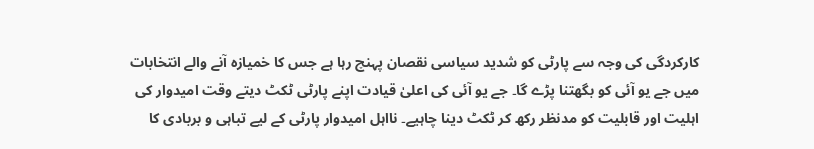کارکردگی کی وجہ سے پارٹی کو شدید سیاسی نقصان پہنچ رہا ہے جس کا خمیازہ آنے والے انتخابات میں جے یو آئی کو بگھتنا پڑے گا۔ جے یو آئی کی اعلیٰ قیادت اپنے پارٹی ٹکٹ دیتے وقت امیدوار کی اہلیت اور قابلیت کو مدنظر رکھ کر ٹکٹ دینا چاہیے۔ نااہل امیدوار پارٹی کے لیے تباہی و بربادی کا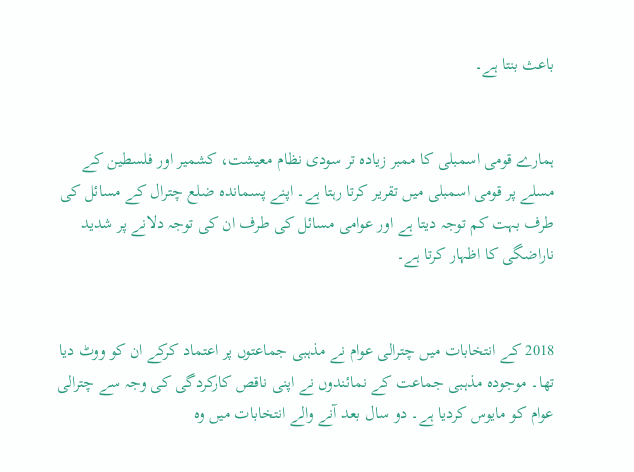باعث بنتا ہے۔


ہمارے قومی اسمبلی کا ممبر زیادہ تر سودی نظام معیشت، کشمیر اور فلسطین کے مسلے پر قومی اسمبلی میں تقریر کرتا رہتا ہے۔ اپنے پسماندہ ضلع چترال کے مسائل کی طرف بہت کم توجہ دیتا ہے اور عوامی مسائل کی طرف ان کی توجہ دلانے پر شدید ناراضگی کا اظہار کرتا ہے۔


2018 کے انتخابات میں چترالی عوام نے مذہبی جماعتوں پر اعتماد کرکے ان کو ووٹ دیا تھا۔ موجودہ مذہبی جماعت کے نمائندوں نے اپنی ناقص کارکردگی کی وجہ سے چترالی عوام کو مایوس کردیا ہے۔ دو سال بعد آنے والے انتخابات میں وہ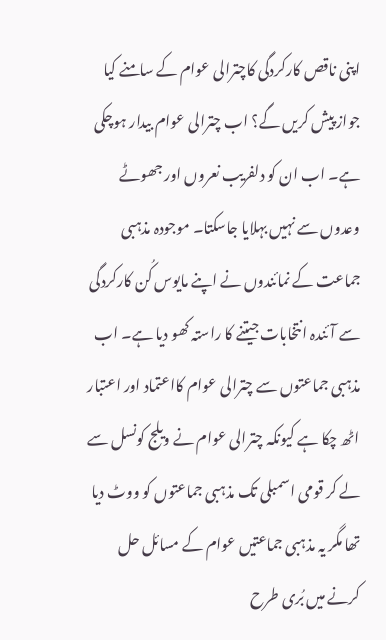اپنی ناقص کارکردگی کاچترالی عوام کے سامنے کیا جواز پیش کریں گے؟ اب چترالی عوام بیدار ہوچکی ہے۔ اب ان کو دلفریب نعروں اور جھوٹے وعدوں سے نہیں بہلایا جاسکتا۔ موجودہ مذہبی جماعت کے نمائندوں نے اپنے مایوس کُن کارکردگی سے آئندہ انتخابات جیتنے کا راستہ کھو دیا ہے۔ اب مذہبی جماعتوں سے چترالی عوام کااعتماد اور اعتبار اٹھ چکا ہے کیونکہ چترالی عوام نے ویلج کونسل سے لے کر قومی اسمبلی تک مذہبی جماعتوں کو ووٹ دیا تھا مگر یہ مذہبی جماعتیں عوام کے مسائل حل کرنے میں بُری طرح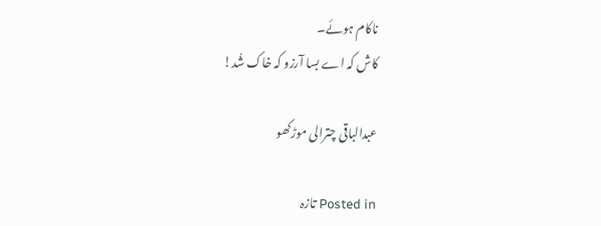ناکام ہوئے۔
کاش کہ اے بسا آرزو کہ خاک شُد!

عبدالباقی چترالی موڑکھو

Posted in تازہ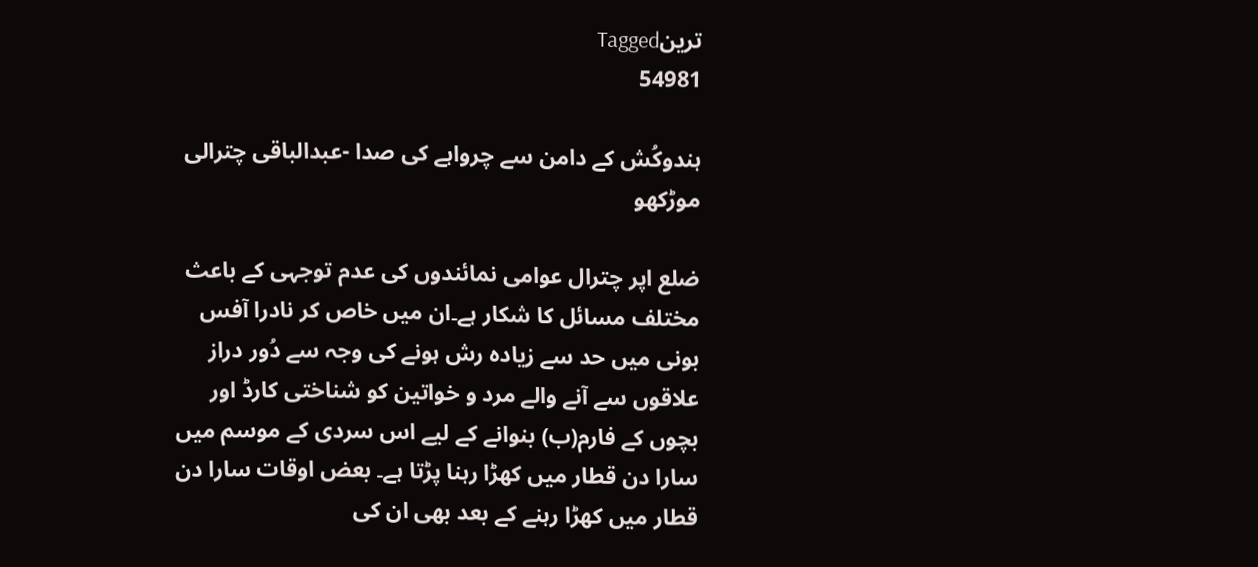ترینTagged
54981

ہندوکُش کے دامن سے چرواہے کی صدا -عبدالباقی چترالی موڑکھو

ضلع اپر چترال عوامی نمائندوں کی عدم توجہی کے باعث مختلف مسائل کا شکار ہے۔ان میں خاص کر نادرا آفس بونی میں حد سے زیادہ رش ہونے کی وجہ سے دُور دراز علاقوں سے آنے والے مرد و خواتین کو شناختی کارڈ اور بچوں کے فارم(ب) بنوانے کے لیے اس سردی کے موسم میں سارا دن قطار میں کھڑا رہنا پڑتا ہے۔ بعض اوقات سارا دن قطار میں کھڑا رہنے کے بعد بھی ان کی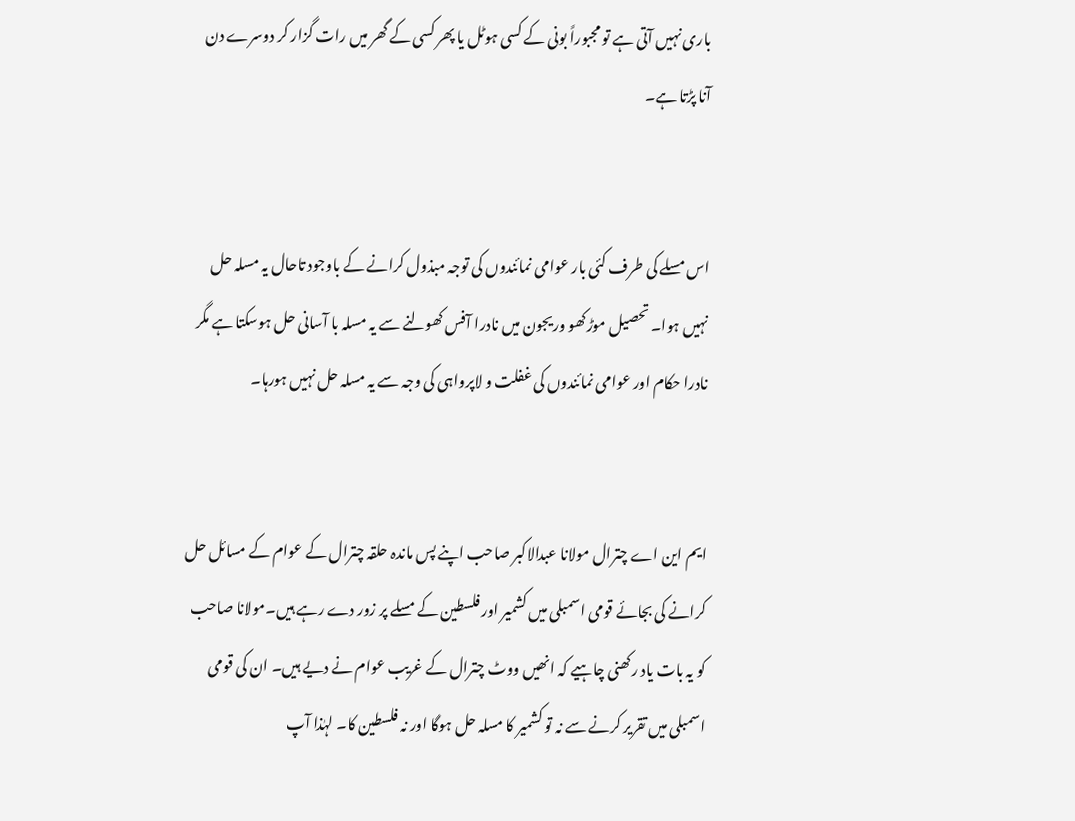باری نہیں آتی ہے تو مجبوراً بونی کے کسی ہوٹل یا پھر کسی کے گھر میں رات گزار کر دوسرے دن آنا پڑتا ہے۔


اس مسلے کی طرف کئی بار عوامی نمائندوں کی توجہ مبذول کرانے کے باوجود تاحال یہ مسلہ حل نہیں ہوا۔ تحصیل موڑکھو وریجون میں نادرا آفس کھولنے سے یہ مسلہ با آسانی حل ہوسکتا ہے مگر نادرا حکام اور عوامی نمائندوں کی غفلت و لاپرواہی کی وجہ سے یہ مسلہ حل نہیں ہورہا۔


ایم این اے چترال مولانا عبدالاکبر صاحب اپنے پس ماندہ حلقہ چترال کے عوام کے مسائل حل کرانے کی بجائے قومی اسمبلی میں کشمیر اور فلسطین کے مسلے پر زور دے رہے ہیں۔مولانا صاحب کو یہ بات یاد رکھنی چاہیے کہ انھیں ووٹ چترال کے غریب عوام نے دیے ہیں۔ ان کی قومی اسمبلی میں تقریر کرنے سے نہ تو کشمیر کا مسلہ حل ہوگا اور نہ فلسطین کا۔ لہٰذا آپ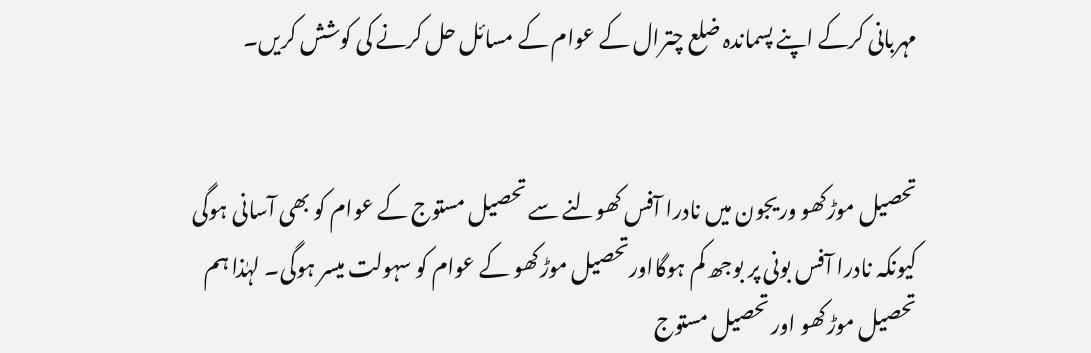مہربانی کرکے اپنے پسماندہ ضلع چترال کے عوام کے مسائل حل کرنے کی کوشش کریں۔


تحصیل موڑکھو وریجون میں نادرا آفس کھولنے سے تحصیل مستوج کے عوام کو بھی آسانی ہوگی کیونکہ نادرا آفس بونی پر بوجھ کم ہوگااورتحصیل موڑکھو کے عوام کو سہولت میسر ہوگی۔ لہٰذا ہم تحصیل موڑکھو اور تحصیل مستوج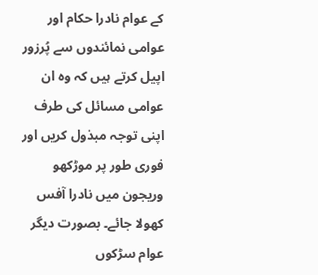کے عوام نادرا حکام اور عوامی نمائندوں سے پُرزور اپیل کرتے ہیں کہ وہ ان عوامی مسائل کی طرف اپنی توجہ مبذول کریں اور فوری طور پر موڑکھو وریجون میں نادرا آفس کھولا جائے۔ بصورت دیگر عوام سڑکوں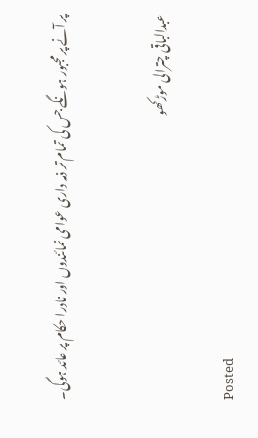پر آنے پر مجبور ہونگے جس کی تمام تر ذمہ داری عوامی نمائندوں اور نادرا حکام پر عائد ہوگی۔


عبدالباقی چترالی موڑکھو

Posted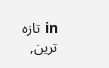in تازہ ترین,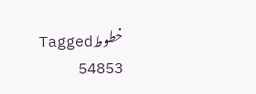خطوطTagged
54853